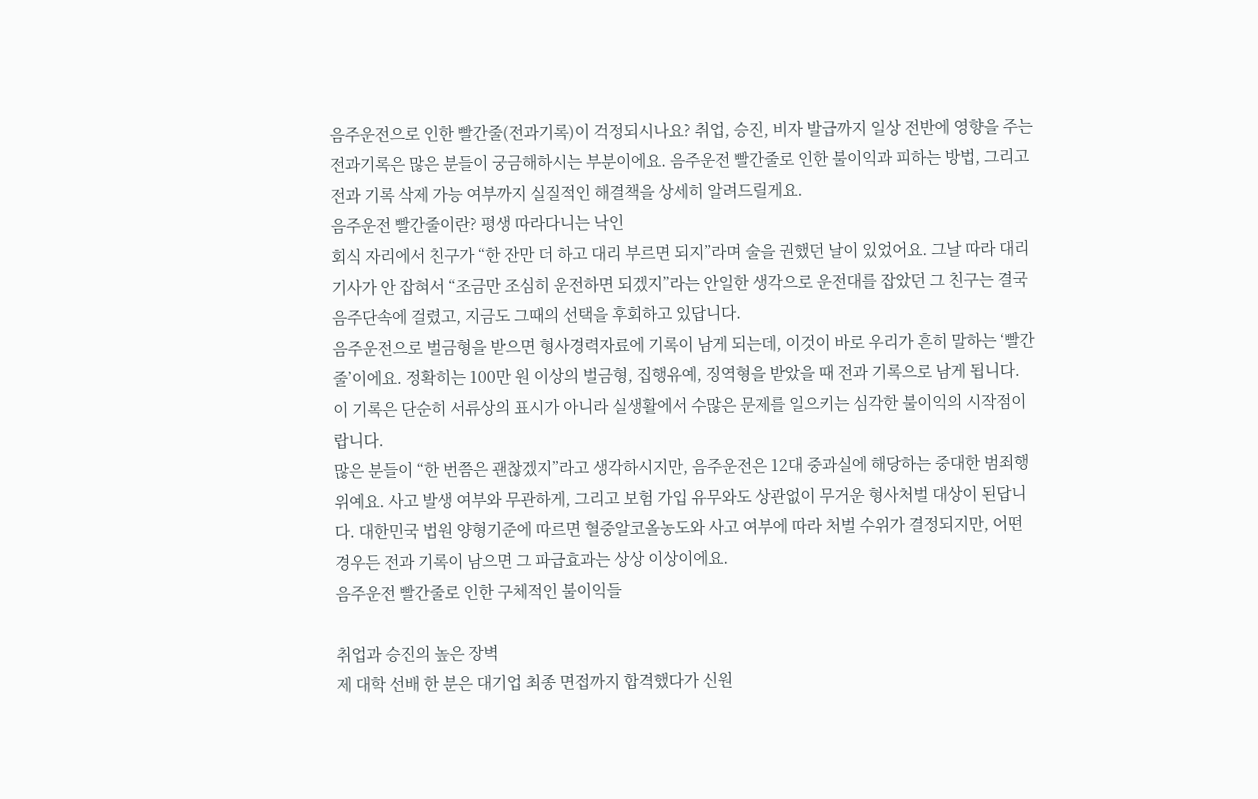음주운전으로 인한 빨간줄(전과기록)이 걱정되시나요? 취업, 승진, 비자 발급까지 일상 전반에 영향을 주는 전과기록은 많은 분들이 궁금해하시는 부분이에요. 음주운전 빨간줄로 인한 불이익과 피하는 방법, 그리고 전과 기록 삭제 가능 여부까지 실질적인 해결책을 상세히 알려드릴게요.
음주운전 빨간줄이란? 평생 따라다니는 낙인
회식 자리에서 친구가 “한 잔만 더 하고 대리 부르면 되지”라며 술을 권했던 날이 있었어요. 그날 따라 대리기사가 안 잡혀서 “조금만 조심히 운전하면 되겠지”라는 안일한 생각으로 운전대를 잡았던 그 친구는 결국 음주단속에 걸렸고, 지금도 그때의 선택을 후회하고 있답니다.
음주운전으로 벌금형을 받으면 형사경력자료에 기록이 남게 되는데, 이것이 바로 우리가 흔히 말하는 ‘빨간줄’이에요. 정확히는 100만 원 이상의 벌금형, 집행유예, 징역형을 받았을 때 전과 기록으로 남게 됩니다. 이 기록은 단순히 서류상의 표시가 아니라 실생활에서 수많은 문제를 일으키는 심각한 불이익의 시작점이랍니다.
많은 분들이 “한 번쯤은 괜찮겠지”라고 생각하시지만, 음주운전은 12대 중과실에 해당하는 중대한 범죄행위예요. 사고 발생 여부와 무관하게, 그리고 보험 가입 유무와도 상관없이 무거운 형사처벌 대상이 된답니다. 대한민국 법원 양형기준에 따르면 혈중알코올농도와 사고 여부에 따라 처벌 수위가 결정되지만, 어떤 경우든 전과 기록이 남으면 그 파급효과는 상상 이상이에요.
음주운전 빨간줄로 인한 구체적인 불이익들

취업과 승진의 높은 장벽
제 대학 선배 한 분은 대기업 최종 면접까지 합격했다가 신원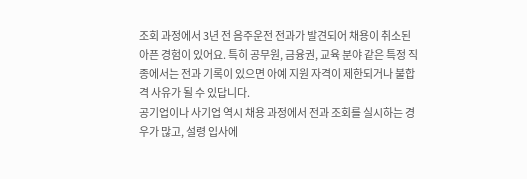조회 과정에서 3년 전 음주운전 전과가 발견되어 채용이 취소된 아픈 경험이 있어요. 특히 공무원, 금융권, 교육 분야 같은 특정 직종에서는 전과 기록이 있으면 아예 지원 자격이 제한되거나 불합격 사유가 될 수 있답니다.
공기업이나 사기업 역시 채용 과정에서 전과 조회를 실시하는 경우가 많고, 설령 입사에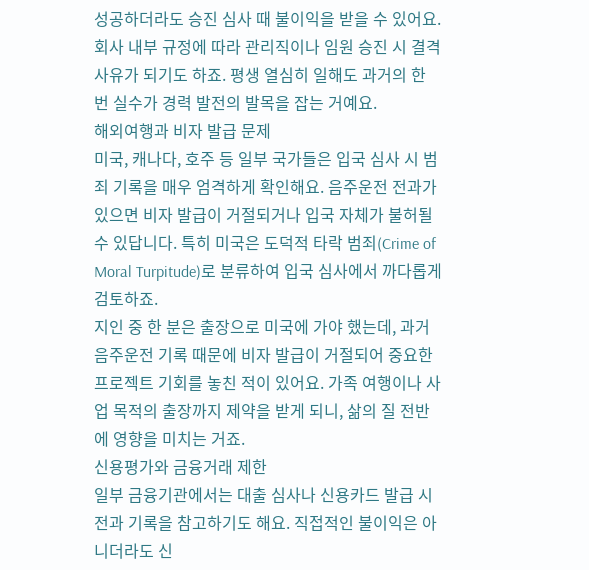성공하더라도 승진 심사 때 불이익을 받을 수 있어요. 회사 내부 규정에 따라 관리직이나 임원 승진 시 결격사유가 되기도 하죠. 평생 열심히 일해도 과거의 한 번 실수가 경력 발전의 발목을 잡는 거예요.
해외여행과 비자 발급 문제
미국, 캐나다, 호주 등 일부 국가들은 입국 심사 시 범죄 기록을 매우 엄격하게 확인해요. 음주운전 전과가 있으면 비자 발급이 거절되거나 입국 자체가 불허될 수 있답니다. 특히 미국은 도덕적 타락 범죄(Crime of Moral Turpitude)로 분류하여 입국 심사에서 까다롭게 검토하죠.
지인 중 한 분은 출장으로 미국에 가야 했는데, 과거 음주운전 기록 때문에 비자 발급이 거절되어 중요한 프로젝트 기회를 놓친 적이 있어요. 가족 여행이나 사업 목적의 출장까지 제약을 받게 되니, 삶의 질 전반에 영향을 미치는 거죠.
신용평가와 금융거래 제한
일부 금융기관에서는 대출 심사나 신용카드 발급 시 전과 기록을 참고하기도 해요. 직접적인 불이익은 아니더라도 신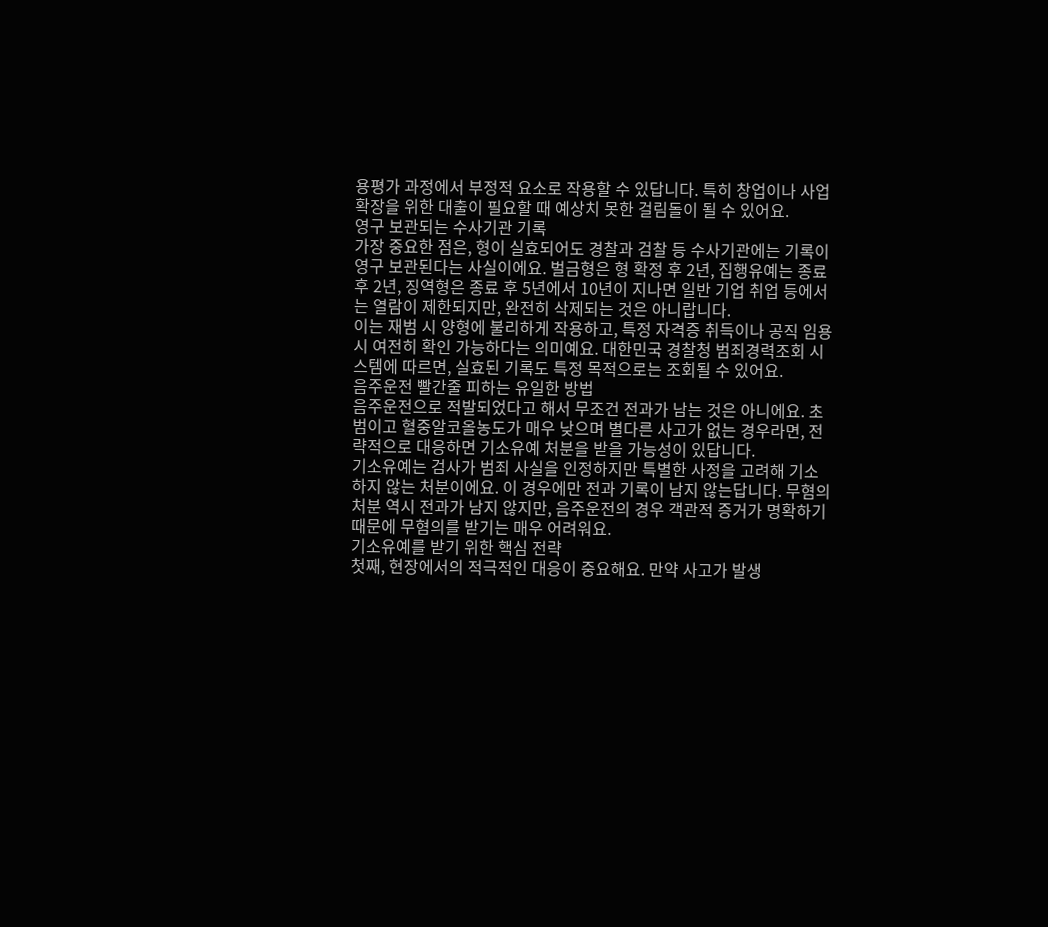용평가 과정에서 부정적 요소로 작용할 수 있답니다. 특히 창업이나 사업 확장을 위한 대출이 필요할 때 예상치 못한 걸림돌이 될 수 있어요.
영구 보관되는 수사기관 기록
가장 중요한 점은, 형이 실효되어도 경찰과 검찰 등 수사기관에는 기록이 영구 보관된다는 사실이에요. 벌금형은 형 확정 후 2년, 집행유예는 종료 후 2년, 징역형은 종료 후 5년에서 10년이 지나면 일반 기업 취업 등에서는 열람이 제한되지만, 완전히 삭제되는 것은 아니랍니다.
이는 재범 시 양형에 불리하게 작용하고, 특정 자격증 취득이나 공직 임용 시 여전히 확인 가능하다는 의미예요. 대한민국 경찰청 범죄경력조회 시스템에 따르면, 실효된 기록도 특정 목적으로는 조회될 수 있어요.
음주운전 빨간줄 피하는 유일한 방법
음주운전으로 적발되었다고 해서 무조건 전과가 남는 것은 아니에요. 초범이고 혈중알코올농도가 매우 낮으며 별다른 사고가 없는 경우라면, 전략적으로 대응하면 기소유예 처분을 받을 가능성이 있답니다.
기소유예는 검사가 범죄 사실을 인정하지만 특별한 사정을 고려해 기소하지 않는 처분이에요. 이 경우에만 전과 기록이 남지 않는답니다. 무혐의 처분 역시 전과가 남지 않지만, 음주운전의 경우 객관적 증거가 명확하기 때문에 무혐의를 받기는 매우 어려워요.
기소유예를 받기 위한 핵심 전략
첫째, 현장에서의 적극적인 대응이 중요해요. 만약 사고가 발생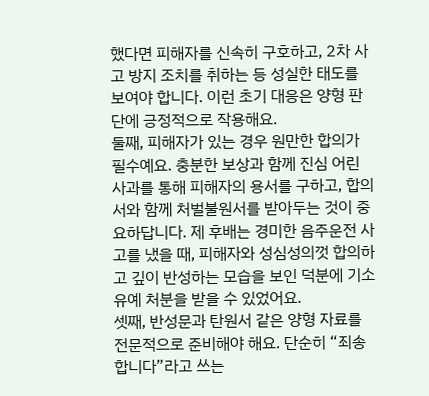했다면 피해자를 신속히 구호하고, 2차 사고 방지 조치를 취하는 등 성실한 태도를 보여야 합니다. 이런 초기 대응은 양형 판단에 긍정적으로 작용해요.
둘째, 피해자가 있는 경우 원만한 합의가 필수예요. 충분한 보상과 함께 진심 어린 사과를 통해 피해자의 용서를 구하고, 합의서와 함께 처벌불원서를 받아두는 것이 중요하답니다. 제 후배는 경미한 음주운전 사고를 냈을 때, 피해자와 성심성의껏 합의하고 깊이 반성하는 모습을 보인 덕분에 기소유예 처분을 받을 수 있었어요.
셋째, 반성문과 탄원서 같은 양형 자료를 전문적으로 준비해야 해요. 단순히 “죄송합니다”라고 쓰는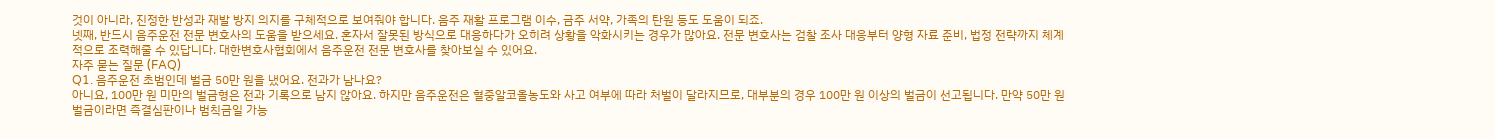것이 아니라, 진정한 반성과 재발 방지 의지를 구체적으로 보여줘야 합니다. 음주 재활 프로그램 이수, 금주 서약, 가족의 탄원 등도 도움이 되죠.
넷째, 반드시 음주운전 전문 변호사의 도움을 받으세요. 혼자서 잘못된 방식으로 대응하다가 오히려 상황을 악화시키는 경우가 많아요. 전문 변호사는 검찰 조사 대응부터 양형 자료 준비, 법정 전략까지 체계적으로 조력해줄 수 있답니다. 대한변호사협회에서 음주운전 전문 변호사를 찾아보실 수 있어요.
자주 묻는 질문 (FAQ)
Q1. 음주운전 초범인데 벌금 50만 원을 냈어요. 전과가 남나요?
아니요, 100만 원 미만의 벌금형은 전과 기록으로 남지 않아요. 하지만 음주운전은 혈중알코올농도와 사고 여부에 따라 처벌이 달라지므로, 대부분의 경우 100만 원 이상의 벌금이 선고됩니다. 만약 50만 원 벌금이라면 즉결심판이나 범칙금일 가능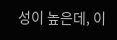성이 높은데, 이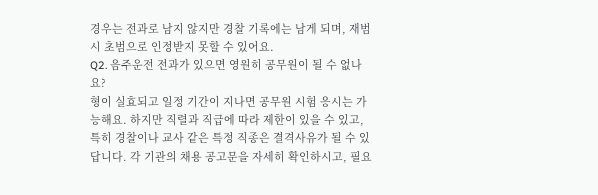경우는 전과로 남지 않지만 경찰 기록에는 남게 되며, 재범 시 초범으로 인정받지 못할 수 있어요.
Q2. 음주운전 전과가 있으면 영원히 공무원이 될 수 없나요?
형이 실효되고 일정 기간이 지나면 공무원 시험 응시는 가능해요. 하지만 직렬과 직급에 따라 제한이 있을 수 있고, 특히 경찰이나 교사 같은 특정 직종은 결격사유가 될 수 있답니다. 각 기관의 채용 공고문을 자세히 확인하시고, 필요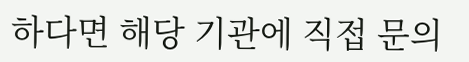하다면 해당 기관에 직접 문의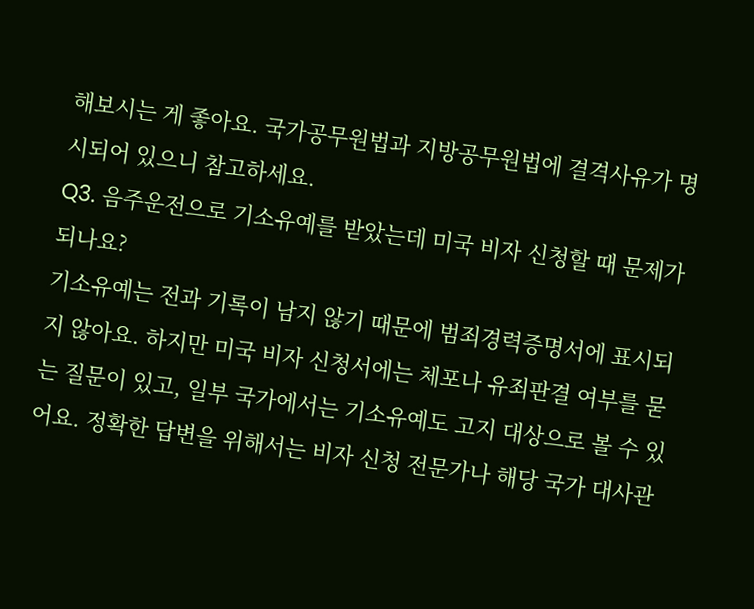해보시는 게 좋아요. 국가공무원법과 지방공무원법에 결격사유가 명시되어 있으니 참고하세요.
Q3. 음주운전으로 기소유예를 받았는데 미국 비자 신청할 때 문제가 되나요?
기소유예는 전과 기록이 남지 않기 때문에 범죄경력증명서에 표시되지 않아요. 하지만 미국 비자 신청서에는 체포나 유죄판결 여부를 묻는 질문이 있고, 일부 국가에서는 기소유예도 고지 대상으로 볼 수 있어요. 정확한 답변을 위해서는 비자 신청 전문가나 해당 국가 대사관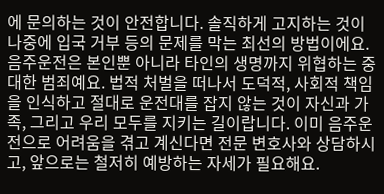에 문의하는 것이 안전합니다. 솔직하게 고지하는 것이 나중에 입국 거부 등의 문제를 막는 최선의 방법이에요.
음주운전은 본인뿐 아니라 타인의 생명까지 위협하는 중대한 범죄예요. 법적 처벌을 떠나서 도덕적, 사회적 책임을 인식하고 절대로 운전대를 잡지 않는 것이 자신과 가족, 그리고 우리 모두를 지키는 길이랍니다. 이미 음주운전으로 어려움을 겪고 계신다면 전문 변호사와 상담하시고, 앞으로는 철저히 예방하는 자세가 필요해요.